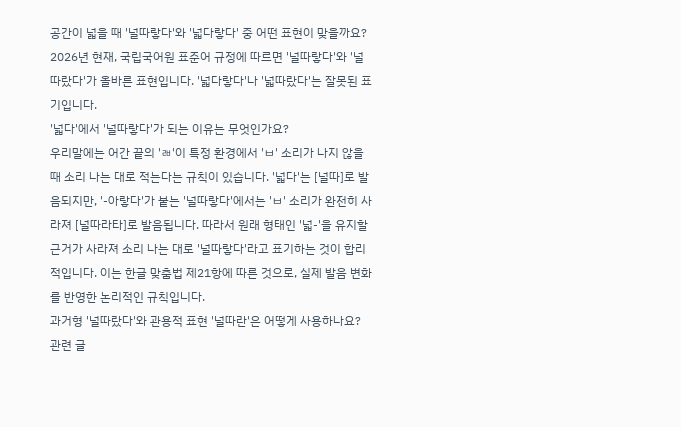공간이 넓을 때 '널따랗다'와 '넓다랗다' 중 어떤 표현이 맞을까요? 2026년 현재, 국립국어원 표준어 규정에 따르면 '널따랗다'와 '널따랐다'가 올바른 표현입니다. '넓다랗다'나 '넓따랐다'는 잘못된 표기입니다.
'넓다'에서 '널따랗다'가 되는 이유는 무엇인가요?
우리말에는 어간 끝의 'ㄼ'이 특정 환경에서 'ㅂ' 소리가 나지 않을 때 소리 나는 대로 적는다는 규칙이 있습니다. '넓다'는 [널따]로 발음되지만, '-아랗다'가 붙는 '널따랗다'에서는 'ㅂ' 소리가 완전히 사라져 [널따라타]로 발음됩니다. 따라서 원래 형태인 '넓-'을 유지할 근거가 사라져 소리 나는 대로 '널따랗다'라고 표기하는 것이 합리적입니다. 이는 한글 맞춤법 제21항에 따른 것으로, 실제 발음 변화를 반영한 논리적인 규칙입니다.
과거형 '널따랐다'와 관용적 표현 '널따란'은 어떻게 사용하나요?
관련 글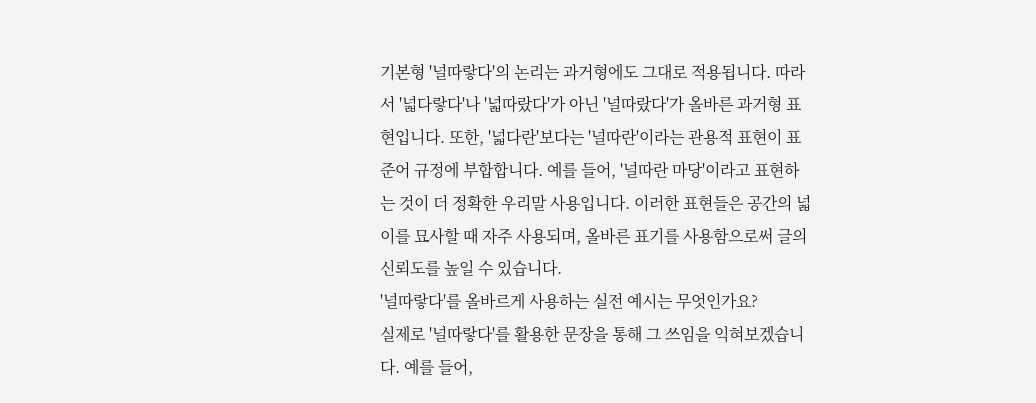기본형 '널따랗다'의 논리는 과거형에도 그대로 적용됩니다. 따라서 '넓다랗다'나 '넓따랐다'가 아닌 '널따랐다'가 올바른 과거형 표현입니다. 또한, '넓다란'보다는 '널따란'이라는 관용적 표현이 표준어 규정에 부합합니다. 예를 들어, '널따란 마당'이라고 표현하는 것이 더 정확한 우리말 사용입니다. 이러한 표현들은 공간의 넓이를 묘사할 때 자주 사용되며, 올바른 표기를 사용함으로써 글의 신뢰도를 높일 수 있습니다.
'널따랗다'를 올바르게 사용하는 실전 예시는 무엇인가요?
실제로 '널따랗다'를 활용한 문장을 통해 그 쓰임을 익혀보겠습니다. 예를 들어,